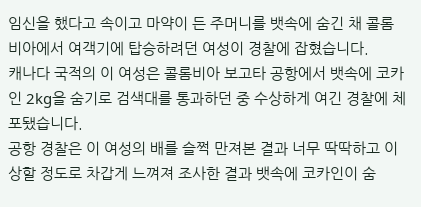임신을 했다고 속이고 마약이 든 주머니를 뱃속에 숨긴 채 콜롬비아에서 여객기에 탑승하려던 여성이 경찰에 잡혔습니다.
캐나다 국적의 이 여성은 콜롬비아 보고타 공항에서 뱃속에 코카인 2kg을 숨기로 검색대를 통과하던 중 수상하게 여긴 경찰에 체포됐습니다.
공항 경찰은 이 여성의 배를 슬쩍 만져본 결과 너무 딱딱하고 이상할 정도로 차갑게 느껴져 조사한 결과 뱃속에 코카인이 숨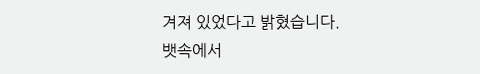겨져 있었다고 밝혔습니다.
뱃속에서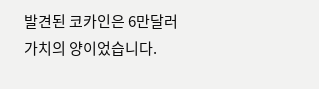발견된 코카인은 6만달러 가치의 양이었습니다.